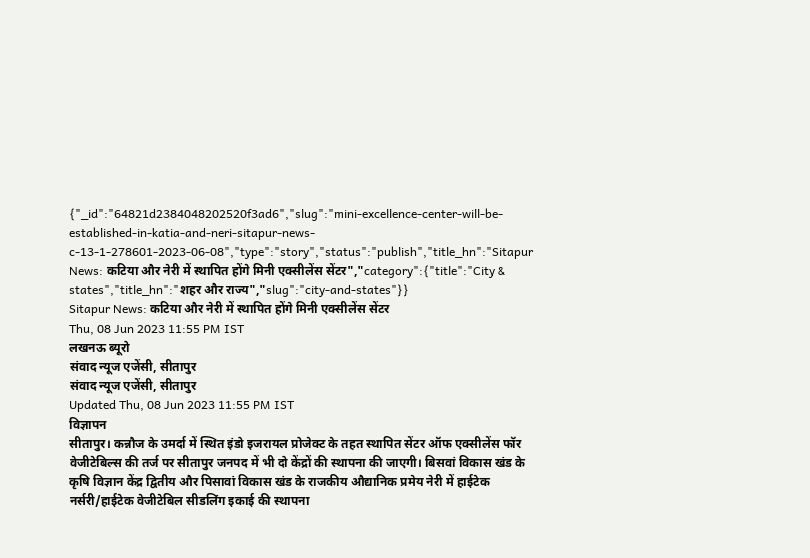{"_id":"64821d2384048202520f3ad6","slug":"mini-excellence-center-will-be-established-in-katia-and-neri-sitapur-news-c-13-1-278601-2023-06-08","type":"story","status":"publish","title_hn":"Sitapur News: कटिया और नेरी में स्थापित होंगे मिनी एक्सीलेंस सेंटर","category":{"title":"City & states","title_hn":"शहर और राज्य","slug":"city-and-states"}}
Sitapur News: कटिया और नेरी में स्थापित होंगे मिनी एक्सीलेंस सेंटर
Thu, 08 Jun 2023 11:55 PM IST
लखनऊ ब्यूरो
संवाद न्यूज एजेंसी, सीतापुर
संवाद न्यूज एजेंसी, सीतापुर
Updated Thu, 08 Jun 2023 11:55 PM IST
विज्ञापन
सीतापुर। कन्नौज के उमर्दा में स्थित इंडो इजरायल प्रोजेक्ट के तहत स्थापित सेंटर ऑफ एक्सीलेंस फॉर वेजीटेबिल्स की तर्ज पर सीतापुर जनपद में भी दो केंद्रों की स्थापना की जाएगी। बिसवां विकास खंड के कृषि विज्ञान केंद्र द्वितीय और पिसावां विकास खंड के राजकीय औद्यानिक प्रमेय नेरी में हाईटेक नर्सरी/हाईटेक वेजीटेबिल सीडलिंग इकाई की स्थापना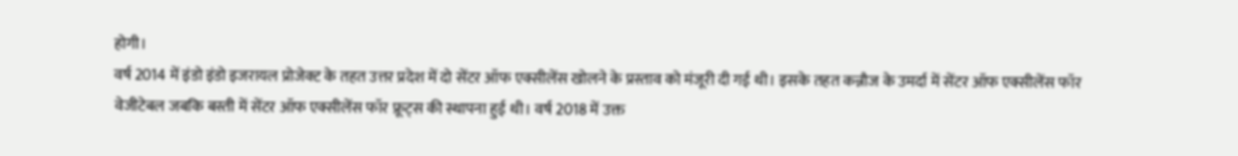होगी।
वर्ष 2014 में इंडो इंडो इजरायल प्रोजेक्ट के तहत उत्तर प्रदेश में दो सेंटर ऑफ एक्सीलेंस खोलने के प्रस्ताव को मंजूरी दी गई थी। इसके तहत कन्नौज के उमर्दा में सेंटर ऑफ एक्सीलेंस फॉर वेजीटेबल जबकि बस्ती में सेंटर ऑफ एक्सीलेंस फॉर फ्रूट्स की स्थापना हुई थी। वर्ष 2018 में उक्त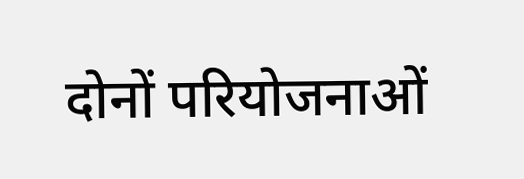दोनों परियोजनाओं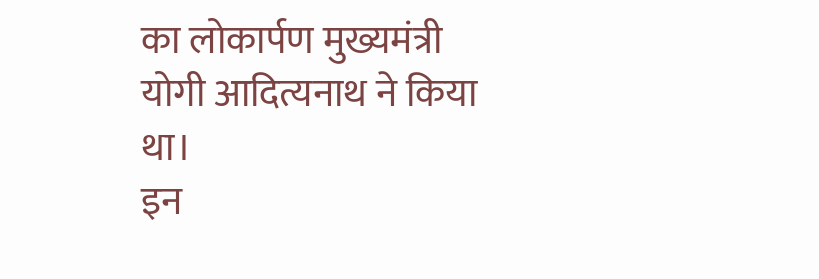का लोकार्पण मुख्यमंत्री योगी आदित्यनाथ ने किया था।
इन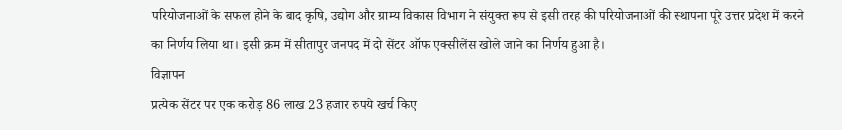परियोजनाओं के सफल होने के बाद कृषि, उद्योग और ग्राम्य विकास विभाग ने संयुक्त रूप से इसी तरह की परियोजनाओं की स्थापना पूरे उत्तर प्रदेश में करने का निर्णय लिया था। इसी क्रम में सीतापुर जनपद में दो सेंटर ऑफ एक्सीलेंस खोले जाने का निर्णय हुआ है।
विज्ञापन
प्रत्येक सेंटर पर एक करोड़ 86 लाख 23 हजार रुपये खर्च किए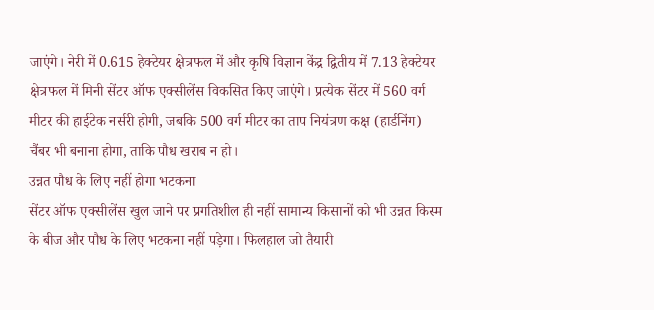जाएंगे। नेरी में 0.615 हेक्टेयर क्षेत्रफल में और कृषि विज्ञान केंद्र द्वितीय में 7.13 हेक्टेयर क्षेत्रफल में मिनी सेंटर ऑफ एक्सीलेंस विकसित किए जाएंगे। प्रत्येक सेंटर में 560 वर्ग मीटर की हाईटेक नर्सरी होगी, जबकि 500 वर्ग मीटर का ताप नियंत्रण कक्ष (हार्डनिंग) चैंबर भी बनाना होगा, ताकि पौध खराब न हो।
उन्नत पौध के लिए नहीं होगा भटकना
सेंटर ऑफ एक्सीलेंस खुल जाने पर प्रगतिशील ही नहीं सामान्य किसानों को भी उन्नत किस्म के बीज और पौध के लिए भटकना नहीं पड़ेगा। फिलहाल जो तैयारी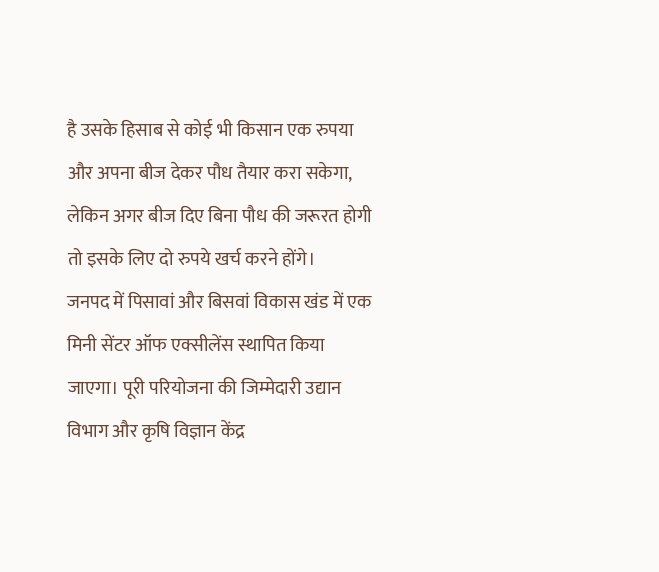है उसके हिसाब से कोई भी किसान एक रुपया और अपना बीज देकर पौध तैयार करा सकेगा, लेकिन अगर बीज दिए बिना पौध की जरूरत होगी तो इसके लिए दो रुपये खर्च करने होंगे।
जनपद में पिसावां और बिसवां विकास खंड में एक मिनी सेंटर ऑफ एक्सीलेंस स्थापित किया जाएगा। पूरी परियोजना की जिम्मेदारी उद्यान विभाग और कृषि विज्ञान केंद्र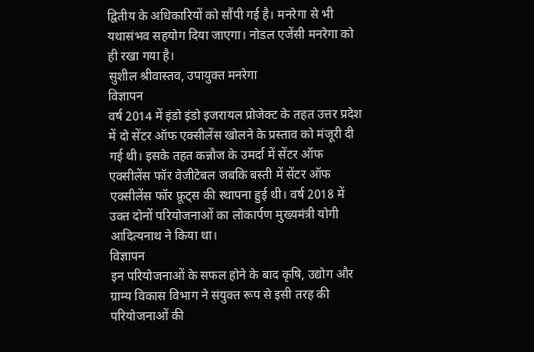द्वितीय के अधिकारियों को सौंपी गई है। मनरेगा से भी यथासंभव सहयोग दिया जाएगा। नोडल एजेंसी मनरेगा को ही रखा गया है।
सुशील श्रीवास्तव, उपायुक्त मनरेगा
विज्ञापन
वर्ष 2014 में इंडो इंडो इजरायल प्रोजेक्ट के तहत उत्तर प्रदेश में दो सेंटर ऑफ एक्सीलेंस खोलने के प्रस्ताव को मंजूरी दी गई थी। इसके तहत कन्नौज के उमर्दा में सेंटर ऑफ एक्सीलेंस फॉर वेजीटेबल जबकि बस्ती में सेंटर ऑफ एक्सीलेंस फॉर फ्रूट्स की स्थापना हुई थी। वर्ष 2018 में उक्त दोनों परियोजनाओं का लोकार्पण मुख्यमंत्री योगी आदित्यनाथ ने किया था।
विज्ञापन
इन परियोजनाओं के सफल होने के बाद कृषि, उद्योग और ग्राम्य विकास विभाग ने संयुक्त रूप से इसी तरह की परियोजनाओं की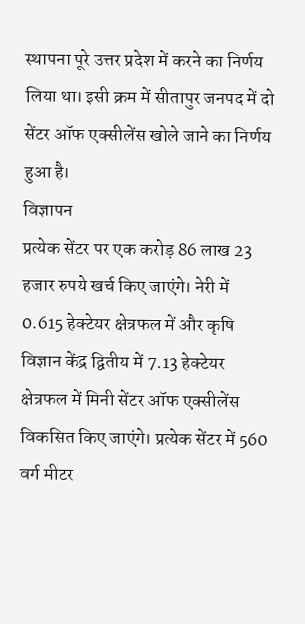स्थापना पूरे उत्तर प्रदेश में करने का निर्णय लिया था। इसी क्रम में सीतापुर जनपद में दो सेंटर ऑफ एक्सीलेंस खोले जाने का निर्णय हुआ है।
विज्ञापन
प्रत्येक सेंटर पर एक करोड़ 86 लाख 23 हजार रुपये खर्च किए जाएंगे। नेरी में 0.615 हेक्टेयर क्षेत्रफल में और कृषि विज्ञान केंद्र द्वितीय में 7.13 हेक्टेयर क्षेत्रफल में मिनी सेंटर ऑफ एक्सीलेंस विकसित किए जाएंगे। प्रत्येक सेंटर में 560 वर्ग मीटर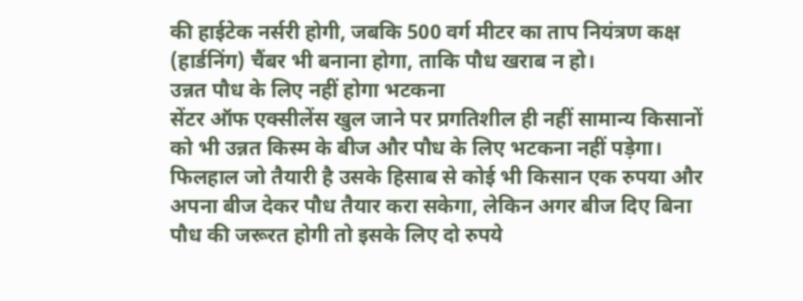की हाईटेक नर्सरी होगी, जबकि 500 वर्ग मीटर का ताप नियंत्रण कक्ष (हार्डनिंग) चैंबर भी बनाना होगा, ताकि पौध खराब न हो।
उन्नत पौध के लिए नहीं होगा भटकना
सेंटर ऑफ एक्सीलेंस खुल जाने पर प्रगतिशील ही नहीं सामान्य किसानों को भी उन्नत किस्म के बीज और पौध के लिए भटकना नहीं पड़ेगा। फिलहाल जो तैयारी है उसके हिसाब से कोई भी किसान एक रुपया और अपना बीज देकर पौध तैयार करा सकेगा, लेकिन अगर बीज दिए बिना पौध की जरूरत होगी तो इसके लिए दो रुपये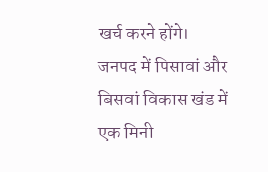खर्च करने होंगे।
जनपद में पिसावां और बिसवां विकास खंड में एक मिनी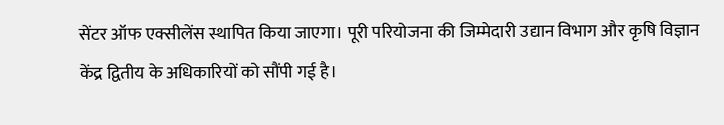सेंटर ऑफ एक्सीलेंस स्थापित किया जाएगा। पूरी परियोजना की जिम्मेदारी उद्यान विभाग और कृषि विज्ञान केंद्र द्वितीय के अधिकारियों को सौंपी गई है।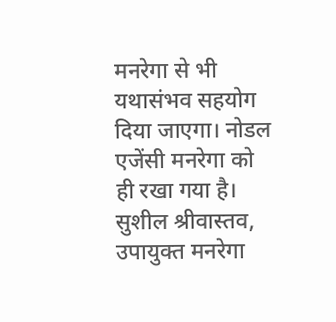मनरेगा से भी यथासंभव सहयोग दिया जाएगा। नोडल एजेंसी मनरेगा को ही रखा गया है।
सुशील श्रीवास्तव, उपायुक्त मनरेगा